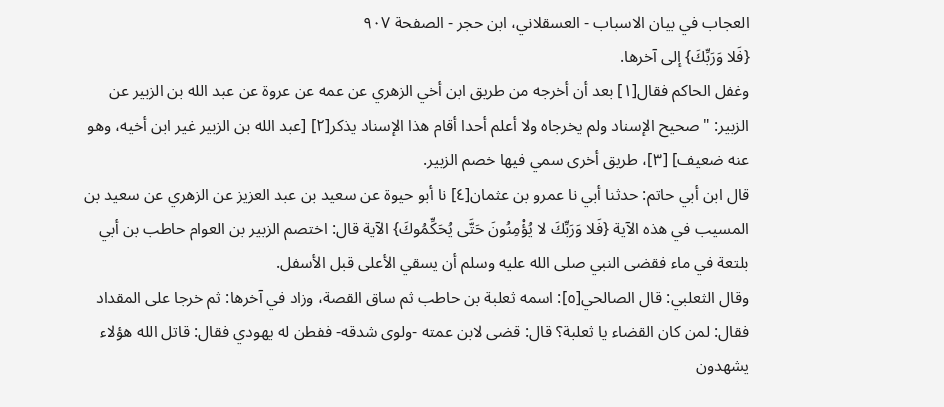العجاب في بيان الاسباب - العسقلاني، ابن حجر - الصفحة ٩٠٧
{فَلا وَرَبِّكَ} إلى آخرها.
وغفل الحاكم فقال[١] بعد أن أخرجه من طريق ابن أخي الزهري عن عمه عن عروة عن عبد الله بن الزبير عن الزبير: "صحيح الإسناد ولم يخرجاه ولا أعلم أحدا أقام هذا الإسناد يذكر[٢] [عبد الله بن الزبير غير ابن أخيه، وهو عنه ضعيف] [٣]، طريق أخرى سمي فيها خصم الزبير.
قال ابن أبي حاتم: حدثنا أبي نا عمرو بن عثمان[٤] نا أبو حيوة عن سعيد بن عبد العزيز عن الزهري عن سعيد بن المسيب في هذه الآية {فَلا وَرَبِّكَ لا يُؤْمِنُونَ حَتَّى يُحَكِّمُوكَ} الآية قال: اختصم الزبير بن العوام حاطب بن أبي بلتعة في ماء فقضى النبي صلى الله عليه وسلم أن يسقي الأعلى قبل الأسفل.
وقال الثعلبي: قال الصالحي[٥]: اسمه ثعلبة بن حاطب ثم ساق القصة، وزاد في آخرها: ثم خرجا على المقداد فقال: لمن كان القضاء يا ثعلبة؟ قال: قضى لابن عمته -ولوى شدقه- ففطن له يهودي فقال: قاتل الله هؤلاء يشهدون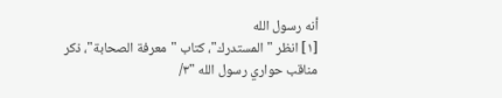أنه رسول الله
[١] انظر "المستدرك"، كتاب "معرفة الصحابة"، ذكر مناقب حواري رسول الله "٣/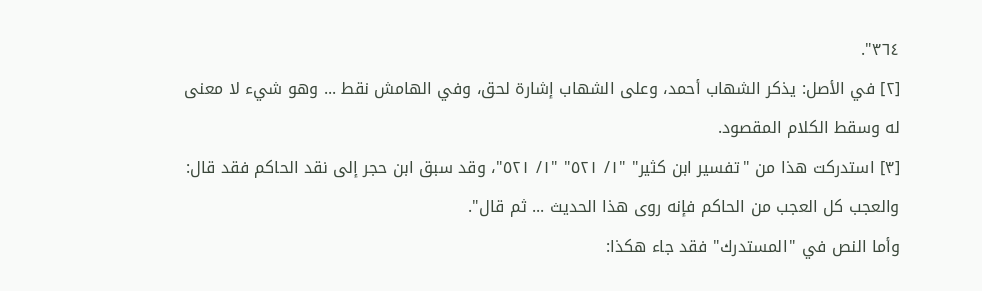٣٦٤".
[٢] في الأصل: يذكر الشهاب أحمد، وعلى الشهاب إشارة لحق، وفي الهامش نقط ... وهو شيء لا معنى له وسقط الكلام المقصود.
[٣] استدركت هذا من "تفسير ابن كثير" "١/ ٥٢١" "١/ ٥٢١"، وقد سبق ابن حجر إلى نقد الحاكم فقد قال: والعجب كل العجب من الحاكم فإنه روى هذا الحديث ... ثم قال".
وأما النص في "المستدرك" فقد جاء هكذا: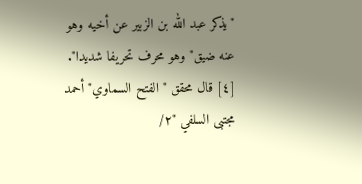"يذكر عبد الله بن الزبير عن أخيه وهو عنه ضيق" وهو محرف تحريفا شديدا".
[٤] قال محقق "الفتح السماوي" أحمد مجتبى السلفي "٢/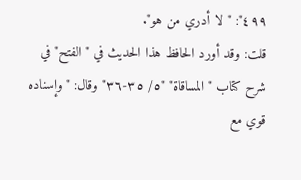٤٩٩": "لا أدري من هو".
قلت: وقد أورد الحافظ هذا الحديث في "الفتح" في شرح كتاب "المساقاة" "٥/ ٣٥-٣٦" وقال: "وإسناده قوي مع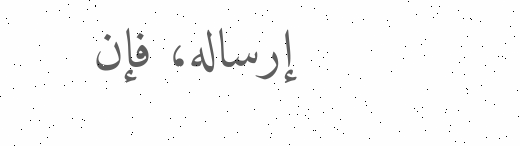إرساله، فإن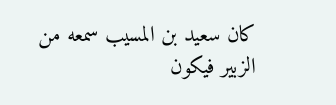كان سعيد بن المسيب سمعه من الزبير فيكون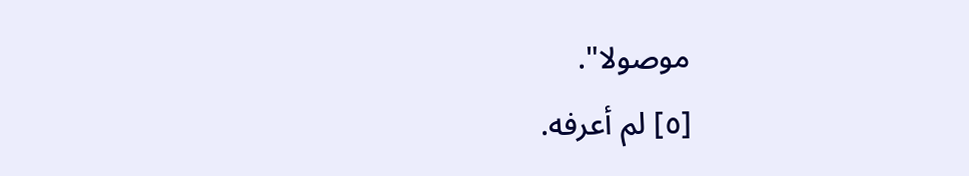موصولا".
[٥] لم أعرفه.